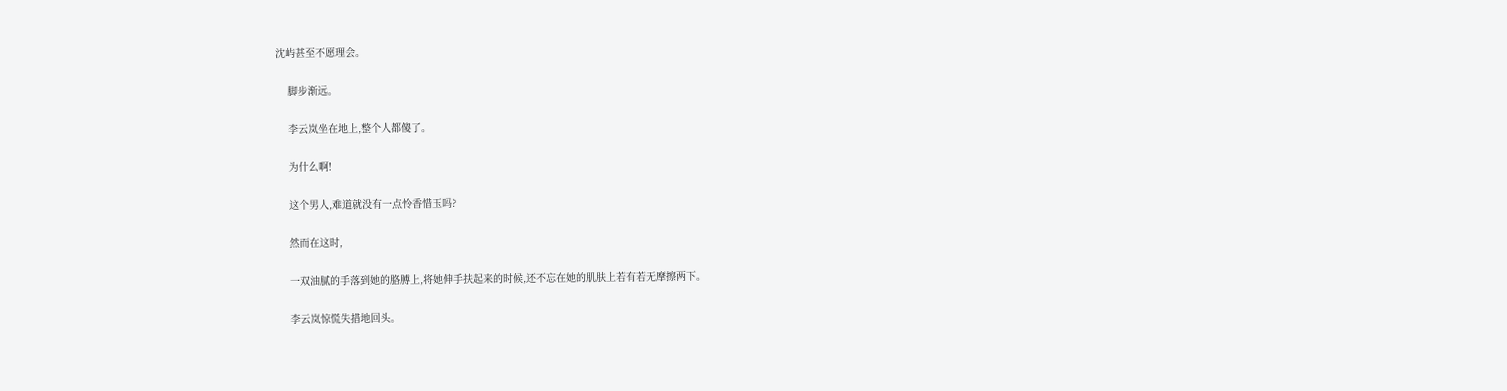沈屿甚至不愿理会。

    脚步渐远。

    李云岚坐在地上,整个人都傻了。

    为什么啊!

    这个男人,难道就没有一点怜香惜玉吗?

    然而在这时,

    一双油腻的手落到她的胳膊上,将她伸手扶起来的时候,还不忘在她的肌肤上若有若无摩擦两下。

    李云岚惊慌失措地回头。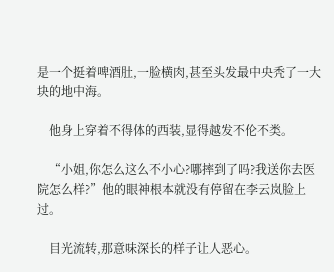是一个挺着啤酒肚,一脸横肉,甚至头发最中央秃了一大块的地中海。

    他身上穿着不得体的西装,显得越发不伦不类。

    “小姐,你怎么这么不小心?哪摔到了吗?我送你去医院怎么样?”他的眼神根本就没有停留在李云岚脸上过。

    目光流转,那意味深长的样子让人恶心。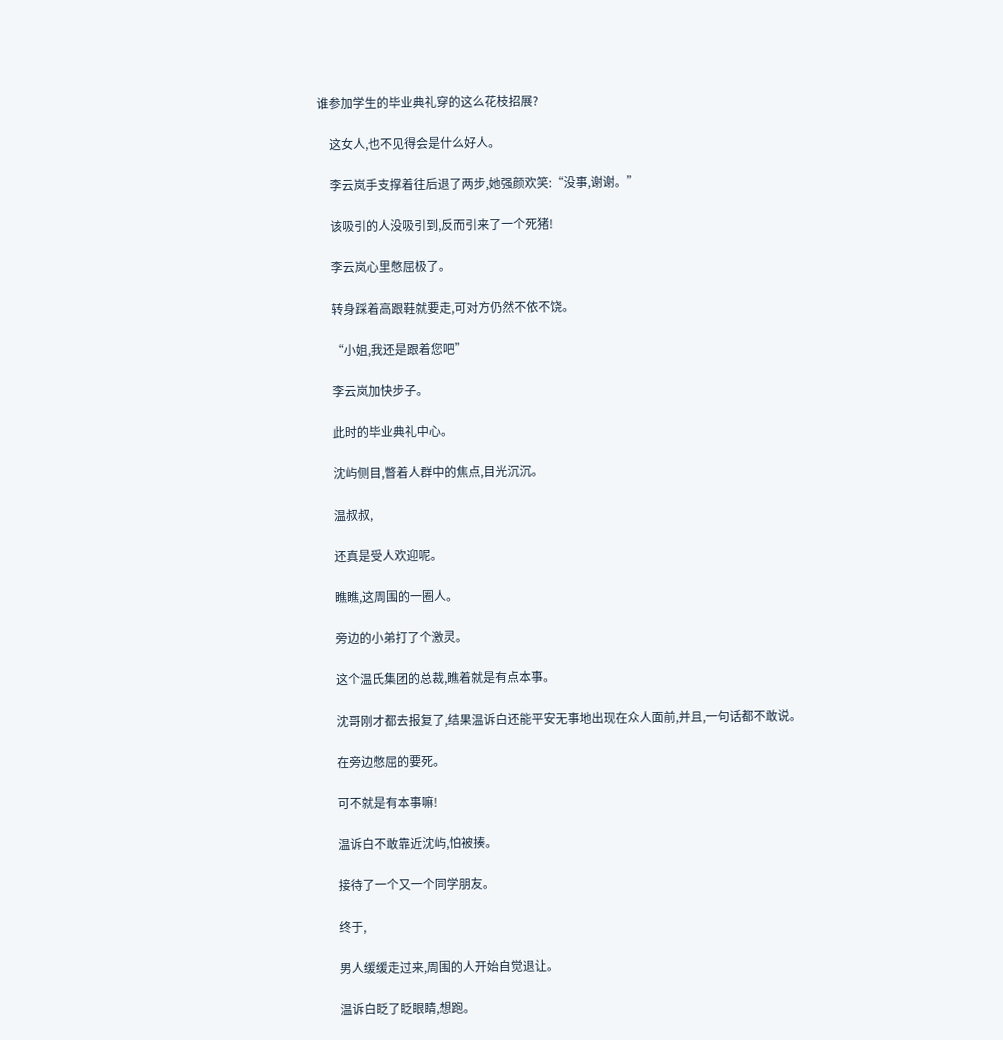谁参加学生的毕业典礼穿的这么花枝招展?

    这女人,也不见得会是什么好人。

    李云岚手支撑着往后退了两步,她强颜欢笑:“没事,谢谢。”

    该吸引的人没吸引到,反而引来了一个死猪!

    李云岚心里憋屈极了。

    转身踩着高跟鞋就要走,可对方仍然不依不饶。

    “小姐,我还是跟着您吧”

    李云岚加快步子。

    此时的毕业典礼中心。

    沈屿侧目,瞥着人群中的焦点,目光沉沉。

    温叔叔,

    还真是受人欢迎呢。

    瞧瞧,这周围的一圈人。

    旁边的小弟打了个激灵。

    这个温氏集团的总裁,瞧着就是有点本事。

    沈哥刚才都去报复了,结果温诉白还能平安无事地出现在众人面前,并且,一句话都不敢说。

    在旁边憋屈的要死。

    可不就是有本事嘛!

    温诉白不敢靠近沈屿,怕被揍。

    接待了一个又一个同学朋友。

    终于,

    男人缓缓走过来,周围的人开始自觉退让。

    温诉白眨了眨眼睛,想跑。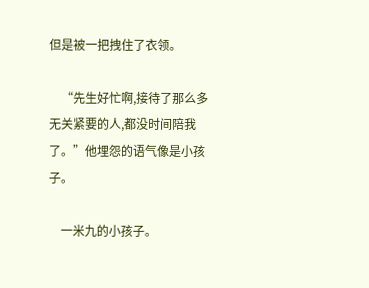但是被一把拽住了衣领。

    “先生好忙啊,接待了那么多无关紧要的人,都没时间陪我了。”他埋怨的语气像是小孩子。

    一米九的小孩子。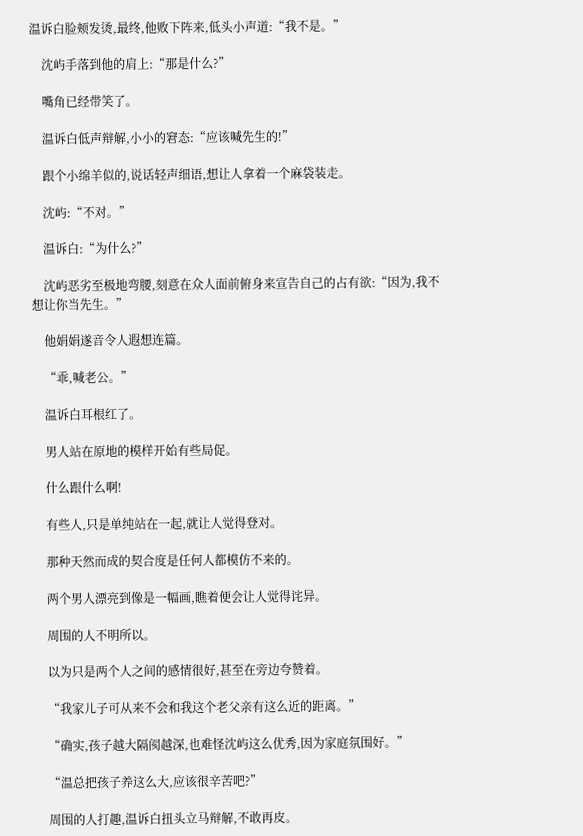温诉白脸颊发烫,最终,他败下阵来,低头小声道:“我不是。”

    沈屿手落到他的肩上:“那是什么?”

    嘴角已经带笑了。

    温诉白低声辩解,小小的窘态:“应该喊先生的!”

    跟个小绵羊似的,说话轻声细语,想让人拿着一个麻袋装走。

    沈屿:“不对。”

    温诉白:“为什么?”

    沈屿恶劣至极地弯腰,刻意在众人面前俯身来宣告自己的占有欲:“因为,我不想让你当先生。”

    他娟娟遂音令人遐想连篇。

    “乖,喊老公。”

    温诉白耳根红了。

    男人站在原地的模样开始有些局促。

    什么跟什么啊!

    有些人,只是单纯站在一起,就让人觉得登对。

    那种天然而成的契合度是任何人都模仿不来的。

    两个男人漂亮到像是一幅画,瞧着便会让人觉得诧异。

    周围的人不明所以。

    以为只是两个人之间的感情很好,甚至在旁边夸赞着。

    “我家儿子可从来不会和我这个老父亲有这么近的距离。”

    “确实,孩子越大隔阂越深,也难怪沈屿这么优秀,因为家庭氛围好。”

    “温总把孩子养这么大,应该很辛苦吧?”

    周围的人打趣,温诉白扭头立马辩解,不敢再皮。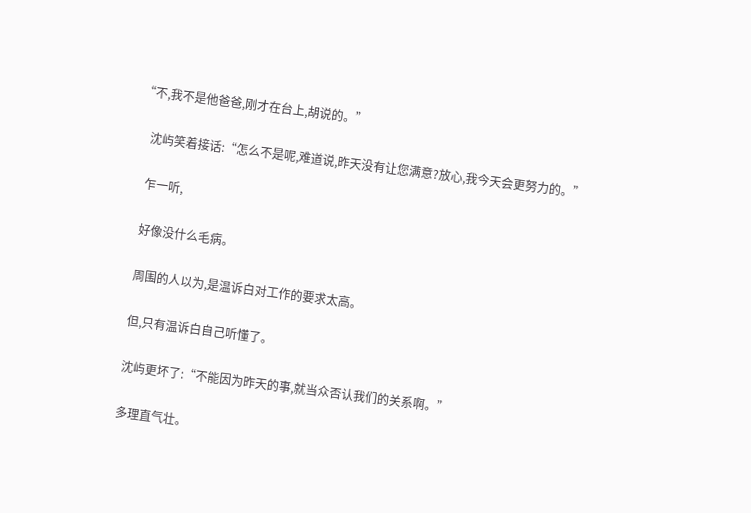“不,我不是他爸爸,刚才在台上,胡说的。”

    沈屿笑着接话:“怎么不是呢,难道说,昨天没有让您满意?放心,我今天会更努力的。”

    乍一听,

    好像没什么毛病。

    周围的人以为,是温诉白对工作的要求太高。

    但,只有温诉白自己听懂了。

    沈屿更坏了:“不能因为昨天的事,就当众否认我们的关系啊。”

    多理直气壮。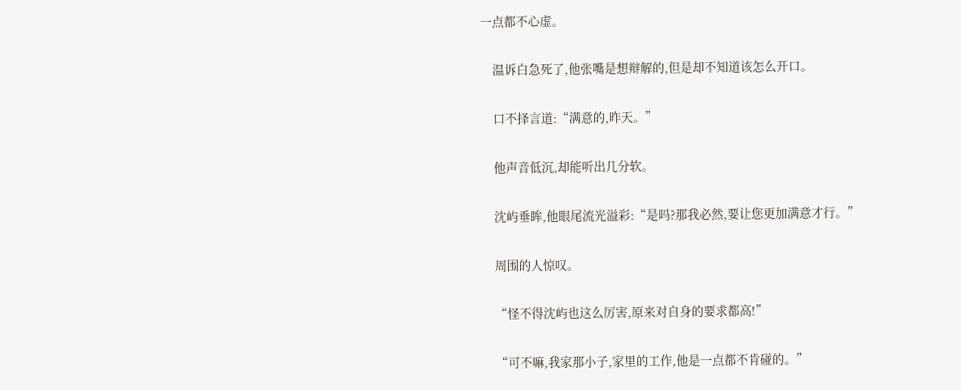一点都不心虚。

    温诉白急死了,他张嘴是想辩解的,但是却不知道该怎么开口。

    口不择言道:“满意的,昨天。”

    他声音低沉,却能听出几分软。

    沈屿垂眸,他眼尾流光溢彩:“是吗?那我必然,要让您更加满意才行。”

    周围的人惊叹。

    “怪不得沈屿也这么厉害,原来对自身的要求都高!”

    “可不嘛,我家那小子,家里的工作,他是一点都不肯碰的。”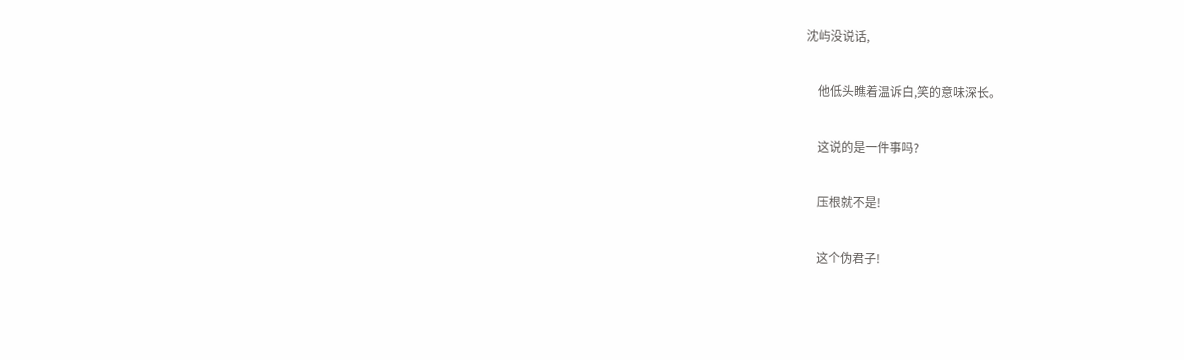沈屿没说话,

    他低头瞧着温诉白,笑的意味深长。

    这说的是一件事吗?

    压根就不是!

    这个伪君子!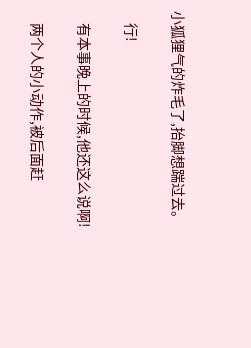小狐狸气的炸毛了,抬脚想踹过去。

    行!

    有本事晚上的时候,他还这么说啊!

    两个人的小动作,被后面赶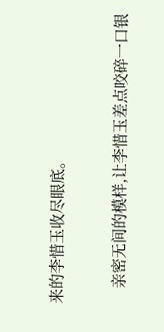来的李惜玉收尽眼底。

    亲密无间的模样,让李惜玉差点咬碎一口银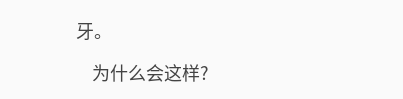牙。

    为什么会这样?